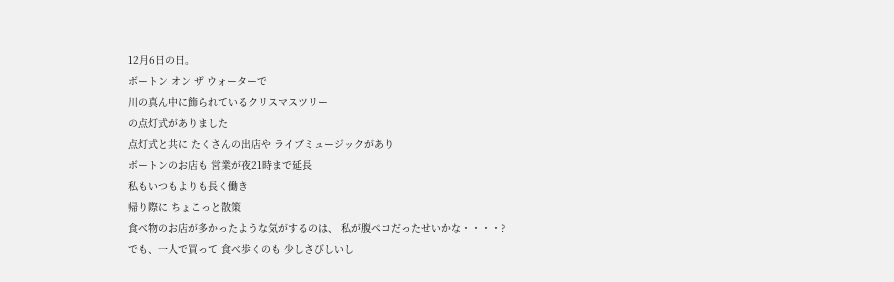12月6日の日。
ボートン オン ザ ウォーターで
川の真ん中に飾られているクリスマスツリー
の点灯式がありました
点灯式と共に たくさんの出店や ライブミュージックがあり
ボートンのお店も 営業が夜21時まで延長
私もいつもよりも長く働き
帰り際に ちょこっと散策
食べ物のお店が多かったような気がするのは、 私が腹ペコだったせいかな・・・・?
でも、一人で買って 食べ歩くのも 少しさびしいし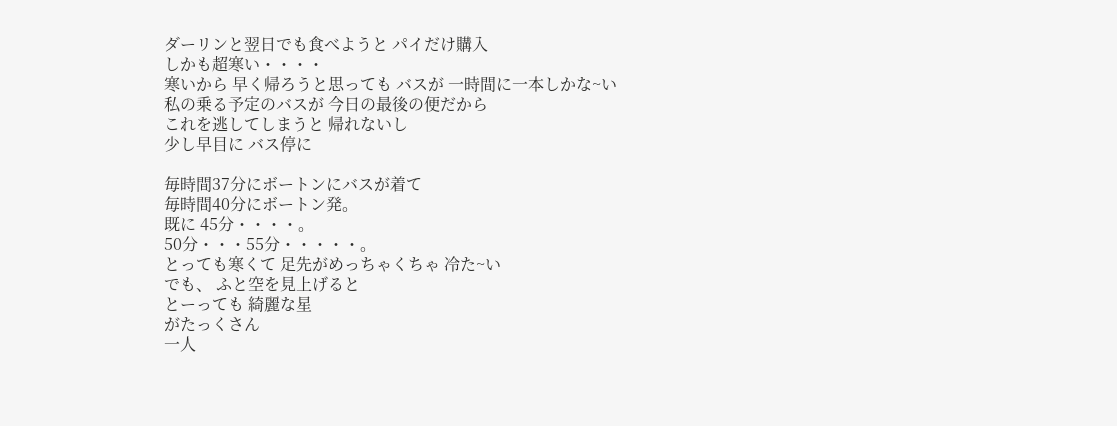ダーリンと翌日でも食べようと パイだけ購入
しかも超寒い・・・・
寒いから 早く帰ろうと思っても バスが 一時間に一本しかな~い
私の乗る予定のバスが 今日の最後の便だから
これを逃してしまうと 帰れないし
少し早目に バス停に

毎時間37分にボートンにバスが着て
毎時間40分にボートン発。
既に 45分・・・・。
50分・・・55分・・・・・。
とっても寒くて 足先がめっちゃくちゃ 冷た~い
でも、 ふと空を見上げると
とーっても 綺麗な星
がたっくさん
一人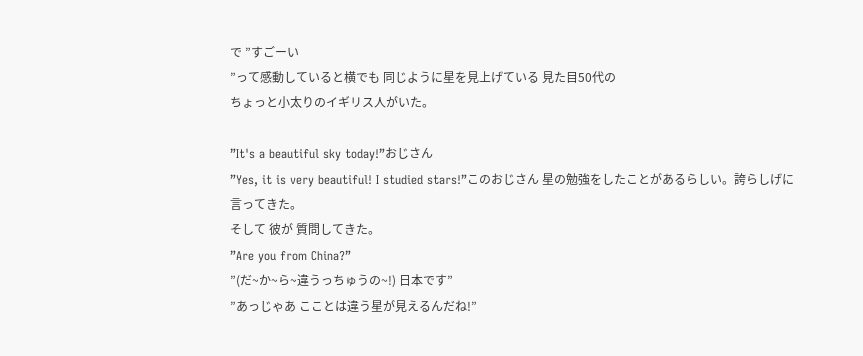で ”すごーい
”って感動していると横でも 同じように星を見上げている 見た目50代の
ちょっと小太りのイギリス人がいた。

”It's a beautiful sky today!”おじさん
”Yes, it is very beautiful! I studied stars!”このおじさん 星の勉強をしたことがあるらしい。誇らしげに言ってきた。
そして 彼が 質問してきた。
”Are you from China?”
”(だ~か~ら~違うっちゅうの~!) 日本です”
”あっじゃあ こことは違う星が見えるんだね!”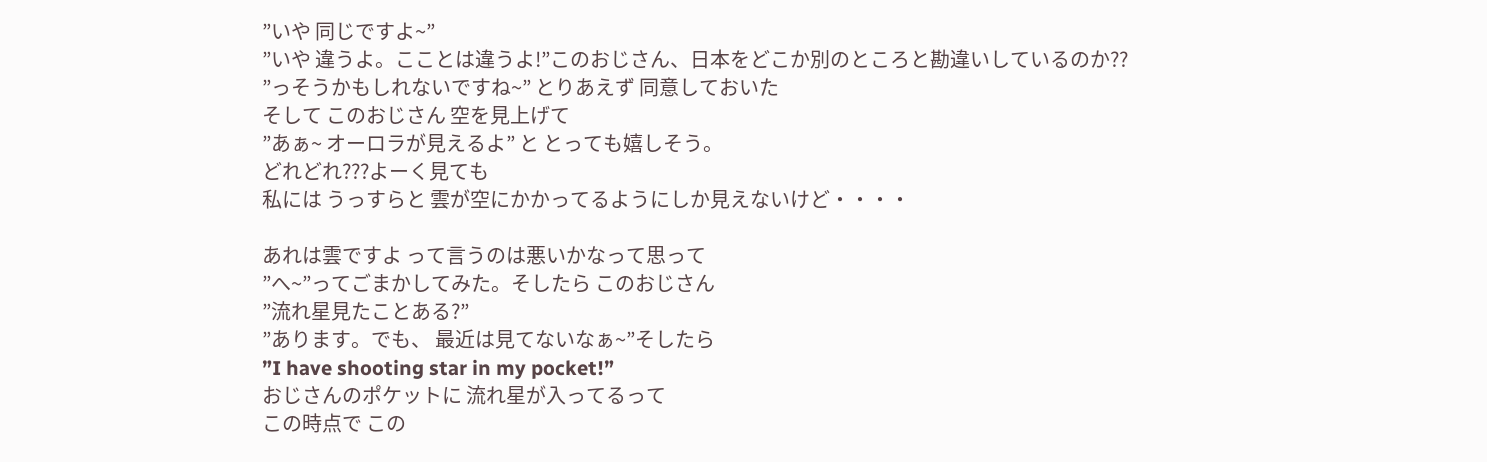”いや 同じですよ~”
”いや 違うよ。こことは違うよ!”このおじさん、日本をどこか別のところと勘違いしているのか??
”っそうかもしれないですね~” とりあえず 同意しておいた
そして このおじさん 空を見上げて
”あぁ~ オーロラが見えるよ” と とっても嬉しそう。
どれどれ???よーく見ても
私には うっすらと 雲が空にかかってるようにしか見えないけど・・・・

あれは雲ですよ って言うのは悪いかなって思って
”へ~”ってごまかしてみた。そしたら このおじさん
”流れ星見たことある?”
”あります。でも、 最近は見てないなぁ~”そしたら
”I have shooting star in my pocket!”
おじさんのポケットに 流れ星が入ってるって
この時点で この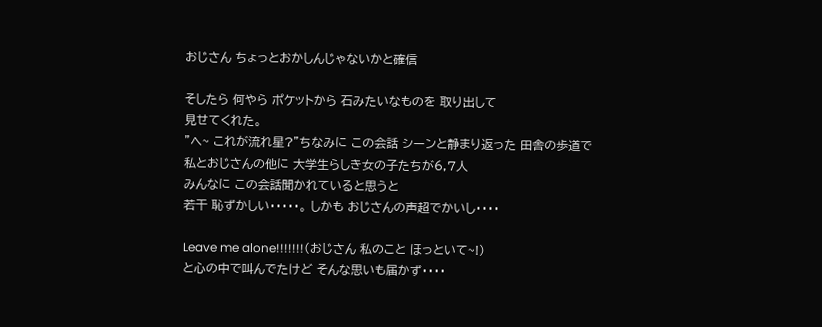おじさん ちょっとおかしんじゃないかと確信

そしたら 何やら ポケットから 石みたいなものを 取り出して
見せてくれた。
”へ~ これが流れ星?”ちなみに この会話 シーンと静まり返った 田舎の歩道で
私とおじさんの他に 大学生らしき女の子たちが6,7人
みんなに この会話聞かれていると思うと
若干 恥ずかしい・・・・・。 しかも おじさんの声超でかいし・・・・

Leave me alone!!!!!!!(おじさん 私のこと ほっといて~!)
と心の中で叫んでたけど そんな思いも届かず・・・・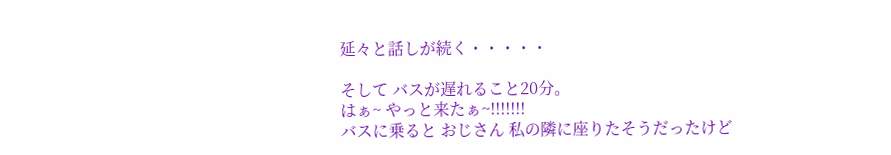延々と話しが続く・・・・・

そして バスが遅れること20分。
はぁ~ やっと来たぁ~!!!!!!!
バスに乗ると おじさん 私の隣に座りたそうだったけど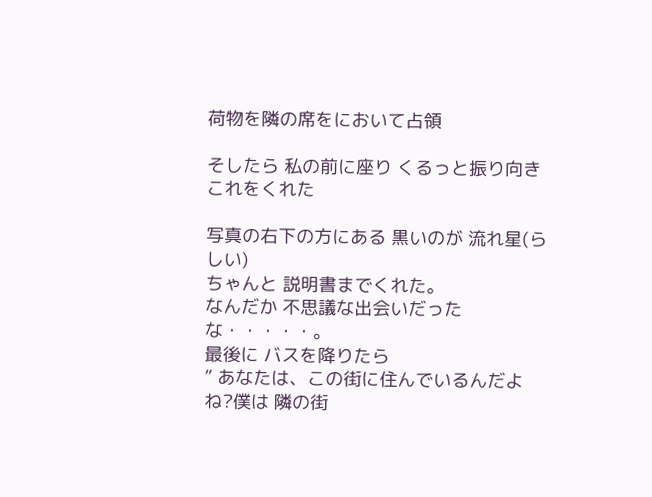荷物を隣の席をにおいて占領

そしたら 私の前に座り くるっと振り向き これをくれた

写真の右下の方にある 黒いのが 流れ星(らしい)
ちゃんと 説明書までくれた。
なんだか 不思議な出会いだったな・・・・・。
最後に バスを降りたら
” あなたは、この街に住んでいるんだよね?僕は 隣の街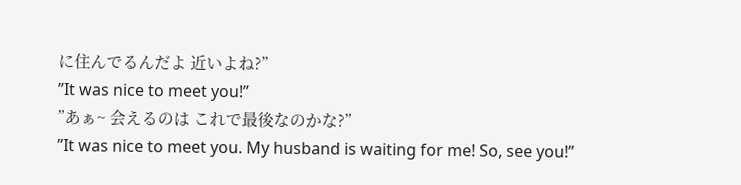に住んでるんだよ 近いよね?”
”It was nice to meet you!”
”あぁ~ 会えるのは これで最後なのかな?”
”It was nice to meet you. My husband is waiting for me! So, see you!”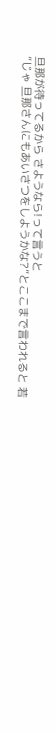旦那が待ってるから さようなら!って言うと
”じゃ 旦那さんにもあいさつをしようかな?”とここまで言われると 若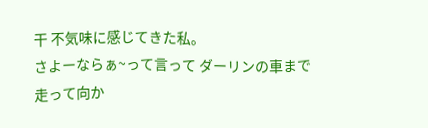干 不気味に感じてきた私。
さよーならぁ~って言って ダーリンの車まで走って向か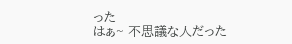った
はぁ~ 不思議な人だった